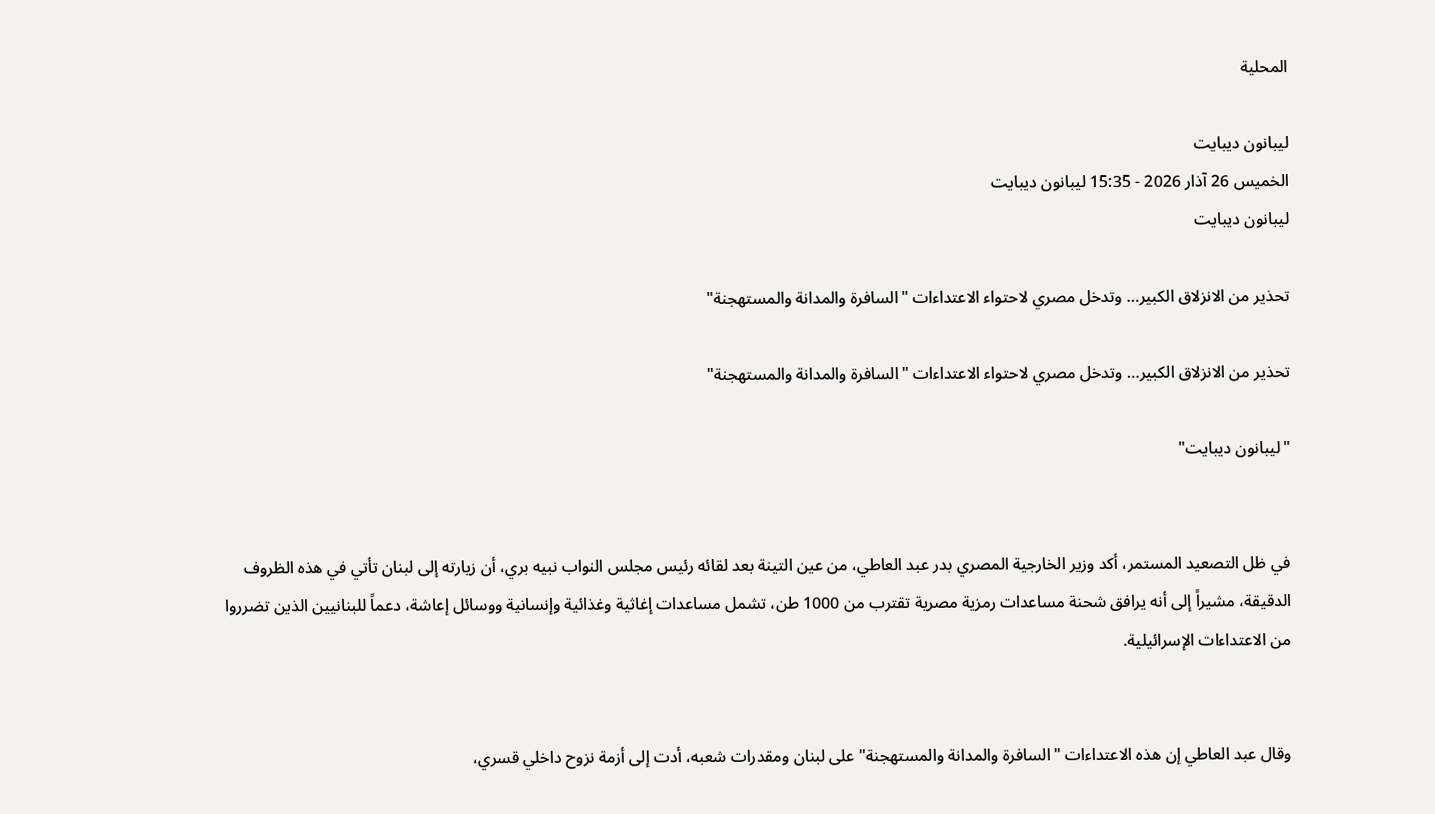المحلية

ليبانون ديبايت
الخميس 26 آذار 2026 - 15:35 ليبانون ديبايت
ليبانون ديبايت

تحذير من الانزلاق الكبير… وتدخل مصري لاحتواء الاعتداءات "السافرة والمدانة والمستهجنة"

تحذير من الانزلاق الكبير… وتدخل مصري لاحتواء الاعتداءات "السافرة والمدانة والمستهجنة"

"ليبانون ديبايت"


في ظل التصعيد المستمر، أكد وزير الخارجية المصري بدر عبد العاطي، من عين التينة بعد لقائه رئيس مجلس النواب نبيه بري، أن زيارته إلى لبنان تأتي في هذه الظروف الدقيقة، مشيراً إلى أنه يرافق شحنة مساعدات رمزية مصرية تقترب من 1000 طن، تشمل مساعدات إغاثية وغذائية وإنسانية ووسائل إعاشة، دعماً للبنانيين الذين تضرروا من الاعتداءات الإسرائيلية.


وقال عبد العاطي إن هذه الاعتداءات "السافرة والمدانة والمستهجنة" على لبنان ومقدرات شعبه، أدت إلى أزمة نزوح داخلي قسري،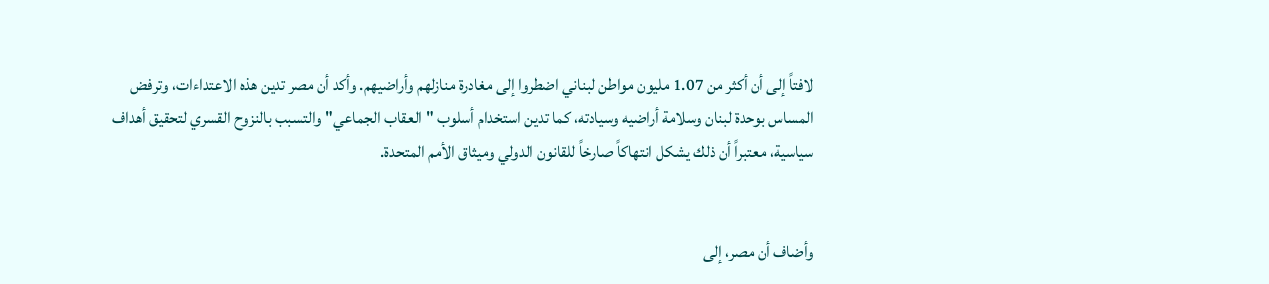لافتاً إلى أن أكثر من 1.07 مليون مواطن لبناني اضطروا إلى مغادرة منازلهم وأراضيهم. وأكد أن مصر تدين هذه الاعتداءات، وترفض المساس بوحدة لبنان وسلامة أراضيه وسيادته، كما تدين استخدام أسلوب "العقاب الجماعي" والتسبب بالنزوح القسري لتحقيق أهداف سياسية، معتبراً أن ذلك يشكل انتهاكاً صارخاً للقانون الدولي وميثاق الأمم المتحدة.


وأضاف أن مصر، إلى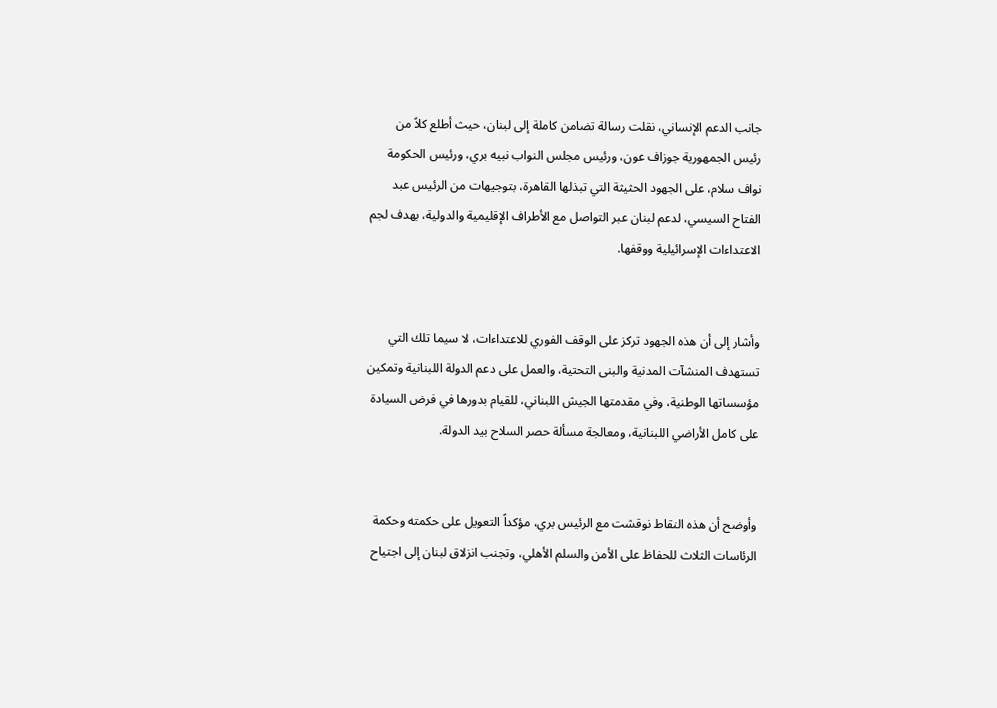جانب الدعم الإنساني، نقلت رسالة تضامن كاملة إلى لبنان، حيث أطلع كلاً من رئيس الجمهورية جوزاف عون، ورئيس مجلس النواب نبيه بري، ورئيس الحكومة نواف سلام، على الجهود الحثيثة التي تبذلها القاهرة، بتوجيهات من الرئيس عبد الفتاح السيسي، لدعم لبنان عبر التواصل مع الأطراف الإقليمية والدولية، بهدف لجم الاعتداءات الإسرائيلية ووقفها.


وأشار إلى أن هذه الجهود تركز على الوقف الفوري للاعتداءات، لا سيما تلك التي تستهدف المنشآت المدنية والبنى التحتية، والعمل على دعم الدولة اللبنانية وتمكين مؤسساتها الوطنية، وفي مقدمتها الجيش اللبناني، للقيام بدورها في فرض السيادة على كامل الأراضي اللبنانية، ومعالجة مسألة حصر السلاح بيد الدولة.


وأوضح أن هذه النقاط نوقشت مع الرئيس بري، مؤكداً التعويل على حكمته وحكمة الرئاسات الثلاث للحفاظ على الأمن والسلم الأهلي، وتجنب انزلاق لبنان إلى اجتياح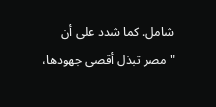شامل. كما شدد على أن "مصر تبذل أقصى جهودها،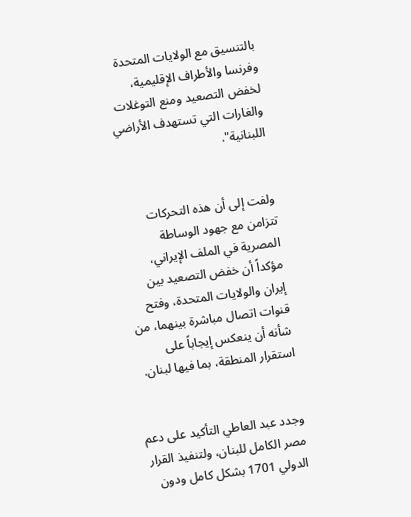بالتنسيق مع الولايات المتحدة وفرنسا والأطراف الإقليمية، لخفض التصعيد ومنع التوغلات والغارات التي تستهدف الأراضي اللبنانية".


ولفت إلى أن هذه التحركات تتزامن مع جهود الوساطة المصرية في الملف الإيراني، مؤكداً أن خفض التصعيد بين إيران والولايات المتحدة، وفتح قنوات اتصال مباشرة بينهما، من شأنه أن ينعكس إيجاباً على استقرار المنطقة، بما فيها لبنان.


وجدد عبد العاطي التأكيد على دعم مصر الكامل للبنان، ولتنفيذ القرار الدولي 1701 بشكل كامل ودون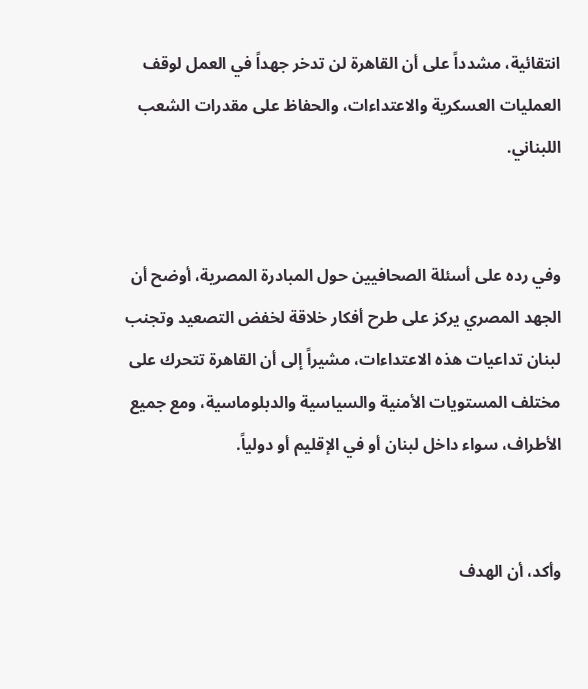انتقائية، مشدداً على أن القاهرة لن تدخر جهداً في العمل لوقف العمليات العسكرية والاعتداءات، والحفاظ على مقدرات الشعب اللبناني.


وفي رده على أسئلة الصحافيين حول المبادرة المصرية، أوضح أن الجهد المصري يركز على طرح أفكار خلاقة لخفض التصعيد وتجنب لبنان تداعيات هذه الاعتداءات، مشيراً إلى أن القاهرة تتحرك على مختلف المستويات الأمنية والسياسية والدبلوماسية، ومع جميع الأطراف، سواء داخل لبنان أو في الإقليم أو دولياً.


وأكد، أن الهدف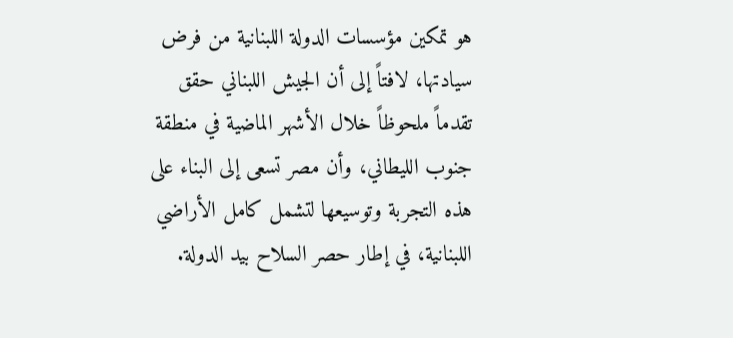هو تمكين مؤسسات الدولة اللبنانية من فرض سيادتها، لافتاً إلى أن الجيش اللبناني حقق تقدماً ملحوظاً خلال الأشهر الماضية في منطقة جنوب الليطاني، وأن مصر تسعى إلى البناء على هذه التجربة وتوسيعها لتشمل كامل الأراضي اللبنانية، في إطار حصر السلاح بيد الدولة.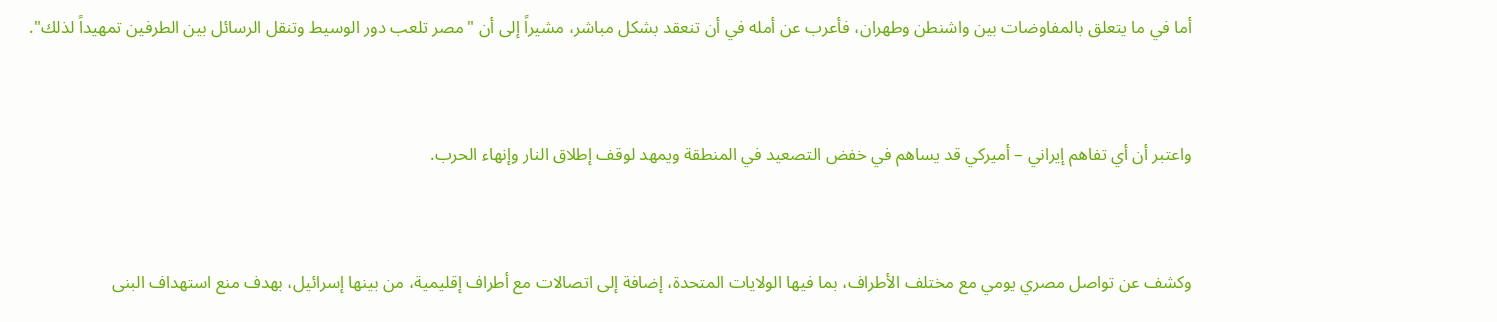أما في ما يتعلق بالمفاوضات بين واشنطن وطهران، فأعرب عن أمله في أن تنعقد بشكل مباشر، مشيراً إلى أن "مصر تلعب دور الوسيط وتنقل الرسائل بين الطرفين تمهيداً لذلك".


واعتبر أن أي تفاهم إيراني – أميركي قد يساهم في خفض التصعيد في المنطقة ويمهد لوقف إطلاق النار وإنهاء الحرب.


وكشف عن تواصل مصري يومي مع مختلف الأطراف، بما فيها الولايات المتحدة، إضافة إلى اتصالات مع أطراف إقليمية، من بينها إسرائيل، بهدف منع استهداف البنى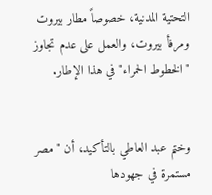التحتية المدنية، خصوصاً مطار بيروت ومرفأ بيروت، والعمل على عدم تجاوز "الخطوط الحمراء" في هذا الإطار.


وختم عبد العاطي بالتأكيد، أن "مصر مستمرة في جهودها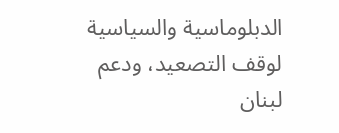الدبلوماسية والسياسية لوقف التصعيد، ودعم لبنان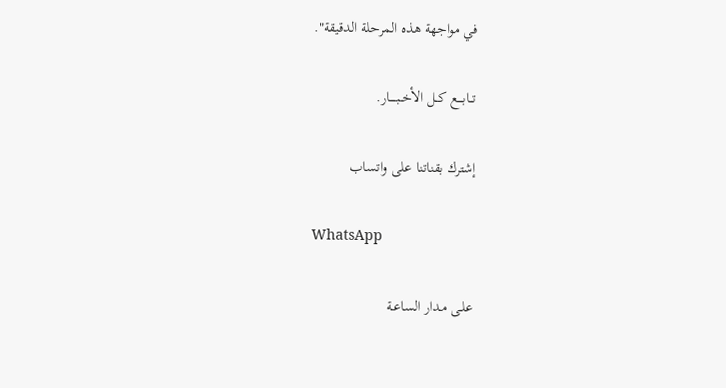في مواجهة هذه المرحلة الدقيقة".

تــابــــع كــل الأخــبـــــار.

إشترك بقناتنا على واتساب

WhatsApp

علـى مـدار الساعـة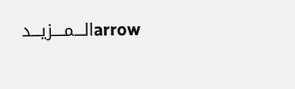arrowالـــمــــزيـــد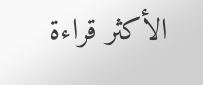الأكثر قراءة